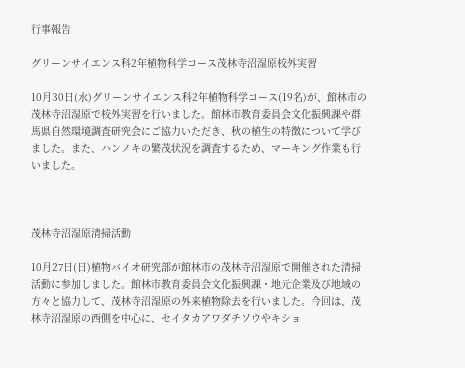行事報告

グリーンサイエンス科2年植物科学コース茂林寺沼湿原校外実習

10月30日(水)グリーンサイエンス科2年植物科学コース(19名)が、館林市の茂林寺沼湿原で校外実習を行いました。館林市教育委員会文化振興課や群馬県自然環境調査研究会にご協力いただき、秋の植生の特徴について学びました。また、ハンノキの繁茂状況を調査するため、マーキング作業も行いました。



茂林寺沼湿原清掃活動

10月27日(日)植物バイオ研究部が館林市の茂林寺沼湿原で開催された清掃活動に参加しました。館林市教育委員会文化振興課・地元企業及び地域の方々と協力して、茂林寺沼湿原の外来植物除去を行いました。今回は、茂林寺沼湿原の西側を中心に、セイタカアワダチソウやキショ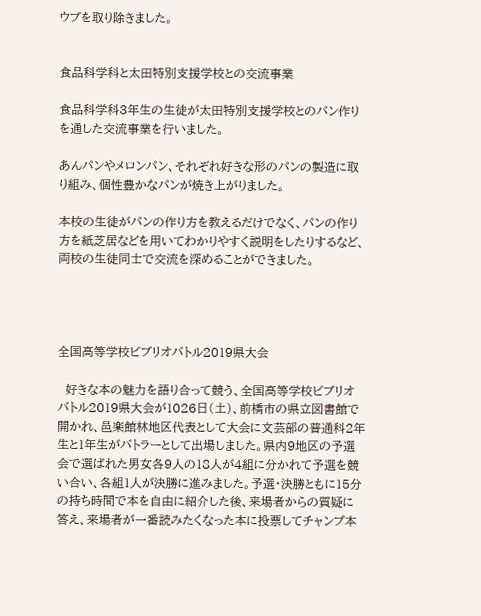ウブを取り除きました。


食品科学科と太田特別支援学校との交流事業

食品科学科3年生の生徒が太田特別支援学校とのパン作りを通した交流事業を行いました。

あんパンやメロンパン、それぞれ好きな形のパンの製造に取り組み、個性豊かなパンが焼き上がりました。

本校の生徒がパンの作り方を教えるだけでなく、パンの作り方を紙芝居などを用いてわかりやすく説明をしたりするなど、両校の生徒同士で交流を深めることができました。




全国高等学校ビブリオバトル2019県大会

  好きな本の魅力を語り合って競う、全国高等学校ビブリオバトル2019県大会が1026日(土)、前橋市の県立図書館で開かれ、邑楽館林地区代表として大会に文芸部の普通科2年生と1年生がバトラーとして出場しました。県内9地区の予選会で選ばれた男女各9人の18人が4組に分かれて予選を競い合い、各組1人が決勝に進みました。予選・決勝ともに15分の持ち時間で本を自由に紹介した後、来場者からの質疑に答え、来場者が一番読みたくなった本に投票してチャンプ本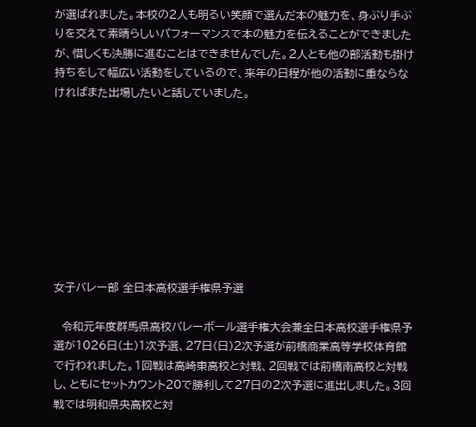が選ばれました。本校の2人も明るい笑顔で選んだ本の魅力を、身ぶり手ぶりを交えて素晴らしいパフォーマンスで本の魅力を伝えることができましたが、惜しくも決勝に進むことはできませんでした。2人とも他の部活動も掛け持ちをして幅広い活動をしているので、来年の日程が他の活動に重ならなければまた出場したいと話していました。









女子バレー部 全日本高校選手権県予選

  令和元年度群馬県高校バレーボール選手権大会兼全日本高校選手権県予選が1026日(土)1次予選、27日(日)2次予選が前橋商業高等学校体育館で行われました。1回戦は高崎東高校と対戦、2回戦では前橋南高校と対戦し、ともにセットカウント20で勝利して27日の2次予選に進出しました。3回戦では明和県央高校と対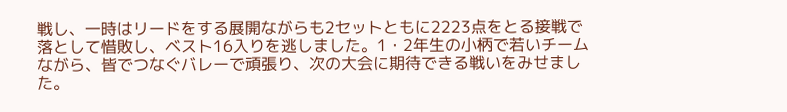戦し、一時はリードをする展開ながらも2セットともに2223点をとる接戦で落として惜敗し、ベスト16入りを逃しました。1・2年生の小柄で若いチームながら、皆でつなぐバレーで頑張り、次の大会に期待できる戦いをみせました。